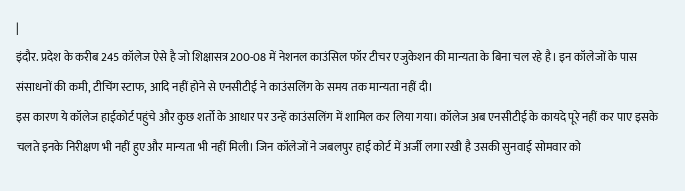|
इंदौर. प्रदेश के करीब 245 कॉलेज ऐसे है जो शिक्षासत्र 200-08 में नेशनल काउंसिल फॉर टीचर एजुकेशन की मान्यता के बिना चल रहे है। इन कॉलेजों के पास संसाधनों की कमी, टीचिंग स्टाफ, आदि नहीं होने से एनसीटीई ने काउंसलिंग के समय तक मान्यता नहीं दी।
इस कारण ये कॉलेज हाईकोर्ट पहुंचे और कुछ शर्तो के आधार पर उन्हें काउंसलिंग में शामिल कर लिया गया। कॉलेज अब एनसीटीई के कायदे पूरे नहीं कर पाए इसके चलते इनके निरीक्षण भी नहीं हुए और मान्यता भी नहीं मिली। जिन कॉलेजों ने जबलपुर हाई कोर्ट में अर्जी लगा रखी है उसकी सुनवाई सोमवार को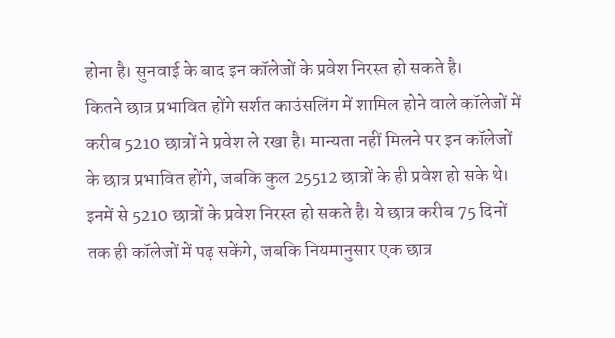होना है। सुनवाई के बाद इन कॉलेजों के प्रवेश निरस्त हो सकते है।
कितने छात्र प्रभावित होंगे सर्शत काउंसलिंग में शामिल होने वाले कॉलेजों में करीब 5210 छात्रों ने प्रवेश ले रखा है। मान्यता नहीं मिलने पर इन कॉलेजों के छात्र प्रभावित होंगे, जबकि कुल 25512 छात्रों के ही प्रवेश हो सके थे। इनमें से 5210 छात्रों के प्रवेश निरस्त हो सकते है। ये छात्र करीब 75 दिनों तक ही कॉलेजों में पढ़ सकेंगे, जबकि नियमानुसार एक छात्र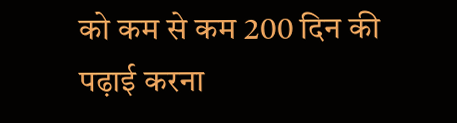को कम से कम 200 दिन की पढ़ाई करना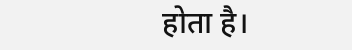होता है।